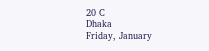20 C
Dhaka
Friday, January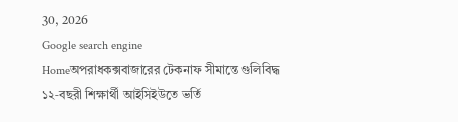30, 2026
Google search engine
Homeঅপরাধকক্সবাজারের টেকনাফ সীমান্তে গুলিবিদ্ধ ১২‑বছরী শিক্ষার্থী আইসিইউতে ভর্তি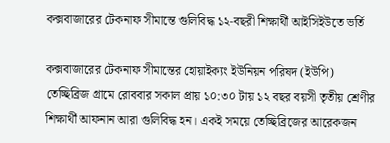কক্সবাজারের টেকনাফ সীমান্তে গুলিবিদ্ধ ১২‑বছরী শিক্ষার্থী আইসিইউতে ভর্তি

কক্সবাজারের টেকনাফ সীমান্তের হোয়াইক্যং ইউনিয়ন পরিষদ (ইউপি) তেচ্ছিব্রিজ গ্রামে রোববার সকাল প্রায় ১০:৩০ টায় ১২ বছর বয়সী তৃতীয় শ্রেণীর শিক্ষার্থী আফনান আরা গুলিবিদ্ধ হন। একই সময়ে তেচ্ছিব্রিজের আরেকজন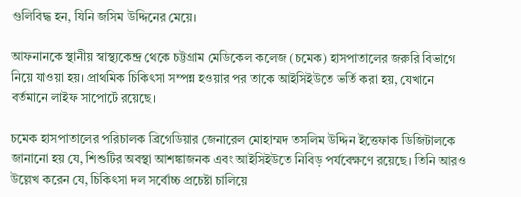গুলিবিদ্ধ হন, যিনি জসিম উদ্দিনের মেয়ে।

আফনানকে স্থানীয় স্বাস্থ্যকেন্দ্র থেকে চট্টগ্রাম মেডিকেল কলেজ (চমেক) হাসপাতালের জরুরি বিভাগে নিয়ে যাওয়া হয়। প্রাথমিক চিকিৎসা সম্পন্ন হওয়ার পর তাকে আইসিইউতে ভর্তি করা হয়, যেখানে বর্তমানে লাইফ সাপোর্টে রয়েছে।

চমেক হাসপাতালের পরিচালক ব্রিগেডিয়ার জেনারেল মোহাম্মদ তসলিম উদ্দিন ইত্তেফাক ডিজিটালকে জানানো হয় যে, শিশুটির অবস্থা আশঙ্কাজনক এবং আইসিইউতে নিবিড় পর্যবেক্ষণে রয়েছে। তিনি আরও উল্লেখ করেন যে, চিকিৎসা দল সর্বোচ্চ প্রচেষ্টা চালিয়ে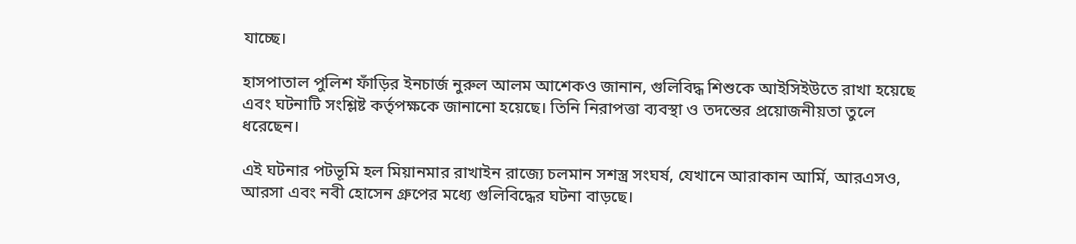যাচ্ছে।

হাসপাতাল পুলিশ ফাঁড়ির ইনচার্জ নুরুল আলম আশেকও জানান, গুলিবিদ্ধ শিশুকে আইসিইউতে রাখা হয়েছে এবং ঘটনাটি সংশ্লিষ্ট কর্তৃপক্ষকে জানানো হয়েছে। তিনি নিরাপত্তা ব্যবস্থা ও তদন্তের প্রয়োজনীয়তা তুলে ধরেছেন।

এই ঘটনার পটভূমি হল মিয়ানমার রাখাইন রাজ্যে চলমান সশস্ত্র সংঘর্ষ, যেখানে আরাকান আর্মি, আরএসও, আরসা এবং নবী হোসেন গ্রুপের মধ্যে গুলিবিদ্ধের ঘটনা বাড়ছে।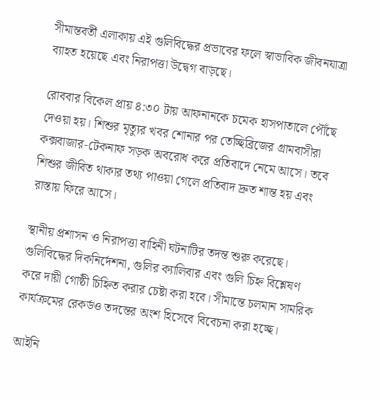সীমান্তবর্তী এলাকায় এই গুলিবিদ্ধের প্রভাবের ফলে স্বাভাবিক জীবনযাত্রা ব্যাহত হয়েছে এবং নিরাপত্তা উদ্বেগ বাড়ছে।

রোববার বিকেল প্রায় ৪:৩০ টায় আফনানকে চমেক হাসপাতালে পৌঁছে দেওয়া হয়। শিশুর মৃত্যুর খবর শোনার পর তেচ্ছিব্রিজের গ্রামবাসীরা কক্সবাজার‑টেকনাফ সড়ক অবরোধ করে প্রতিবাদে নেমে আসে। তবে শিশুর জীবিত থাকার তথ্য পাওয়া গেলে প্রতিবাদ দ্রুত শান্ত হয় এবং রাস্তায় ফিরে আসে।

স্থানীয় প্রশাসন ও নিরাপত্তা বাহিনী ঘটনাটির তদন্ত শুরু করেছে। গুলিবিদ্ধের দিকনির্দেশনা, গুলির ক্যালিবার এবং গুলি চিহ্ন বিশ্লেষণ করে দায়ী গোষ্ঠী চিহ্নিত করার চেষ্টা করা হবে। সীমান্তে চলমান সামরিক কার্যক্রমের রেকর্ডও তদন্তের অংশ হিসেবে বিবেচনা করা হচ্ছে।

আইনি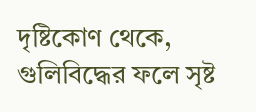দৃষ্টিকোণ থেকে, গুলিবিদ্ধের ফলে সৃষ্ট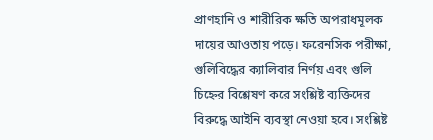প্রাণহানি ও শারীরিক ক্ষতি অপরাধমূলক দায়ের আওতায় পড়ে। ফরেনসিক পরীক্ষা, গুলিবিদ্ধের ক্যালিবার নির্ণয় এবং গুলি চিহ্নের বিশ্লেষণ করে সংশ্লিষ্ট ব্যক্তিদের বিরুদ্ধে আইনি ব্যবস্থা নেওয়া হবে। সংশ্লিষ্ট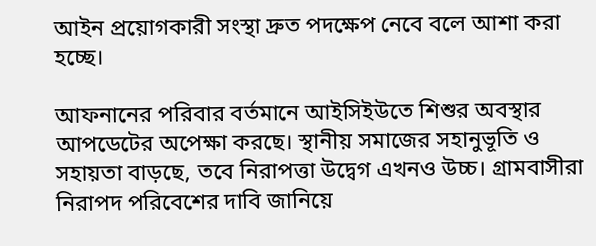আইন প্রয়োগকারী সংস্থা দ্রুত পদক্ষেপ নেবে বলে আশা করা হচ্ছে।

আফনানের পরিবার বর্তমানে আইসিইউতে শিশুর অবস্থার আপডেটের অপেক্ষা করছে। স্থানীয় সমাজের সহানুভূতি ও সহায়তা বাড়ছে, তবে নিরাপত্তা উদ্বেগ এখনও উচ্চ। গ্রামবাসীরা নিরাপদ পরিবেশের দাবি জানিয়ে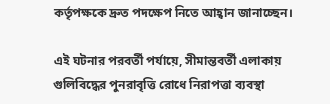কর্তৃপক্ষকে দ্রুত পদক্ষেপ নিতে আহ্বান জানাচ্ছেন।

এই ঘটনার পরবর্তী পর্যায়ে, সীমান্তবর্তী এলাকায় গুলিবিদ্ধের পুনরাবৃত্তি রোধে নিরাপত্তা ব্যবস্থা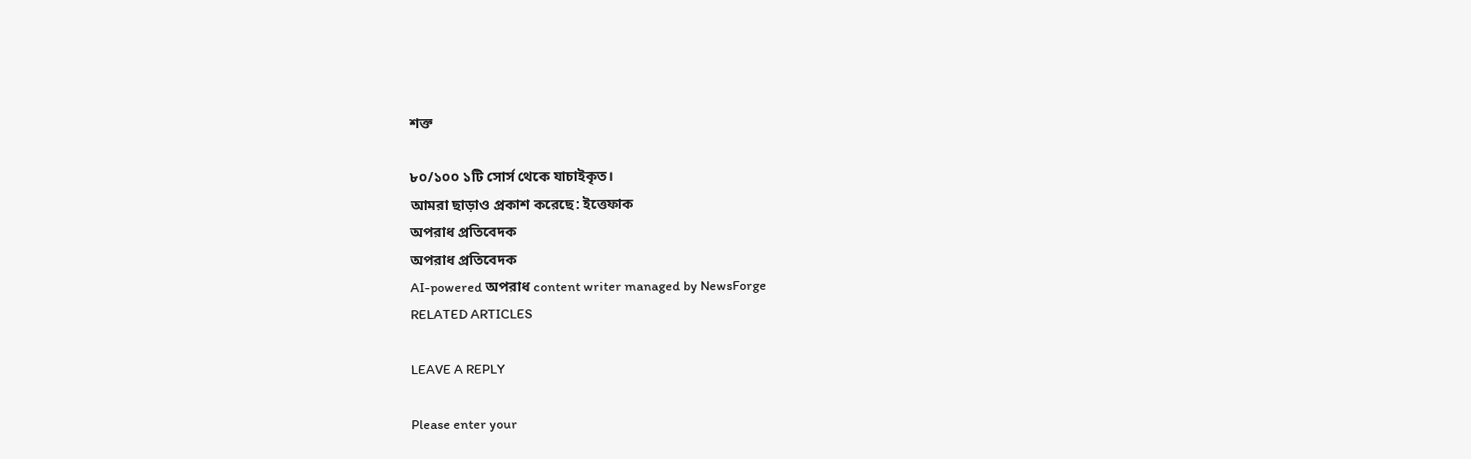শক্ত

৮০/১০০ ১টি সোর্স থেকে যাচাইকৃত।
আমরা ছাড়াও প্রকাশ করেছে: ইত্তেফাক
অপরাধ প্রতিবেদক
অপরাধ প্রতিবেদক
AI-powered অপরাধ content writer managed by NewsForge
RELATED ARTICLES

LEAVE A REPLY

Please enter your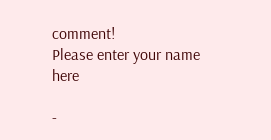comment!
Please enter your name here

-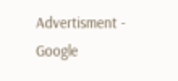Advertisment -
Google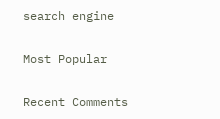search engine

Most Popular

Recent Comments